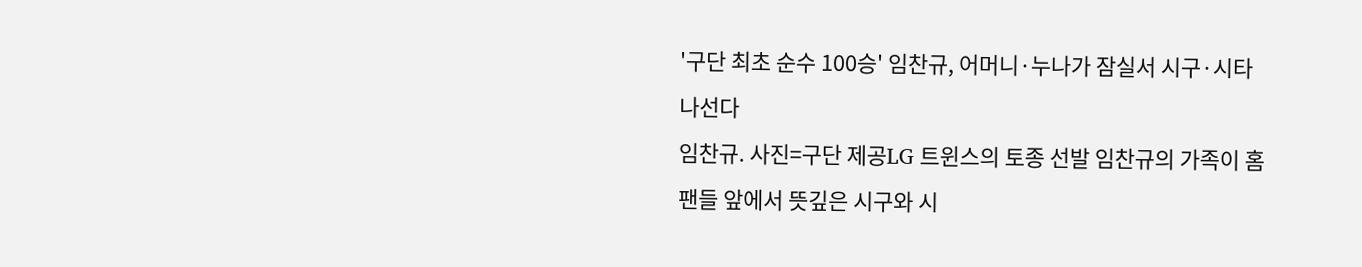'구단 최초 순수 100승' 임찬규, 어머니·누나가 잠실서 시구·시타 나선다
임찬규. 사진=구단 제공LG 트윈스의 토종 선발 임찬규의 가족이 홈 팬들 앞에서 뜻깊은 시구와 시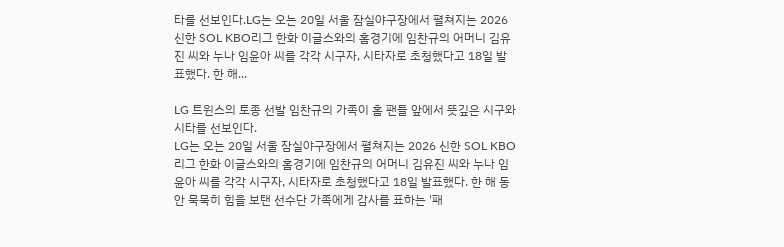타를 선보인다.LG는 오는 20일 서울 잠실야구장에서 펼쳐지는 2026 신한 SOL KBO리그 한화 이글스와의 홈경기에 임찬규의 어머니 김유진 씨와 누나 임윤아 씨를 각각 시구자, 시타자로 초청했다고 18일 발표했다. 한 해...

LG 트윈스의 토종 선발 임찬규의 가족이 홈 팬들 앞에서 뜻깊은 시구와 시타를 선보인다.
LG는 오는 20일 서울 잠실야구장에서 펼쳐지는 2026 신한 SOL KBO리그 한화 이글스와의 홈경기에 임찬규의 어머니 김유진 씨와 누나 임윤아 씨를 각각 시구자, 시타자로 초청했다고 18일 발표했다. 한 해 동안 묵묵히 힘을 보탠 선수단 가족에게 감사를 표하는 '패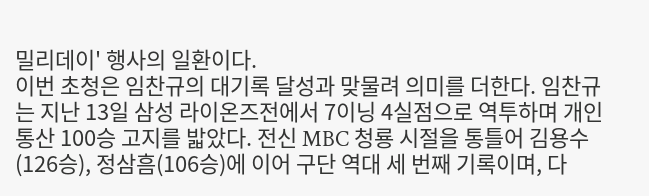밀리데이' 행사의 일환이다.
이번 초청은 임찬규의 대기록 달성과 맞물려 의미를 더한다. 임찬규는 지난 13일 삼성 라이온즈전에서 7이닝 4실점으로 역투하며 개인 통산 100승 고지를 밟았다. 전신 MBC 청룡 시절을 통틀어 김용수(126승), 정삼흠(106승)에 이어 구단 역대 세 번째 기록이며, 다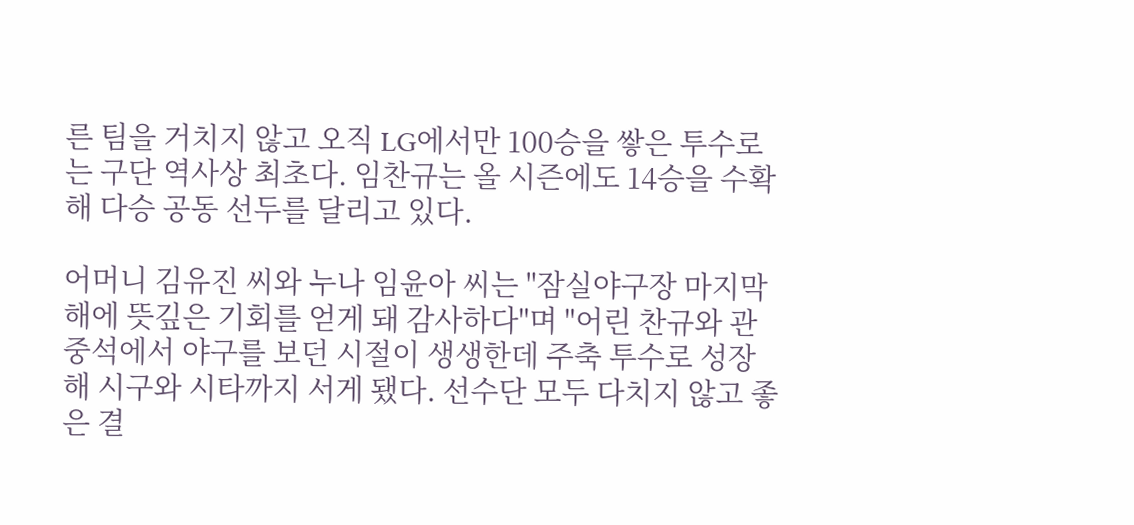른 팀을 거치지 않고 오직 LG에서만 100승을 쌓은 투수로는 구단 역사상 최초다. 임찬규는 올 시즌에도 14승을 수확해 다승 공동 선두를 달리고 있다.

어머니 김유진 씨와 누나 임윤아 씨는 "잠실야구장 마지막 해에 뜻깊은 기회를 얻게 돼 감사하다"며 "어린 찬규와 관중석에서 야구를 보던 시절이 생생한데 주축 투수로 성장해 시구와 시타까지 서게 됐다. 선수단 모두 다치지 않고 좋은 결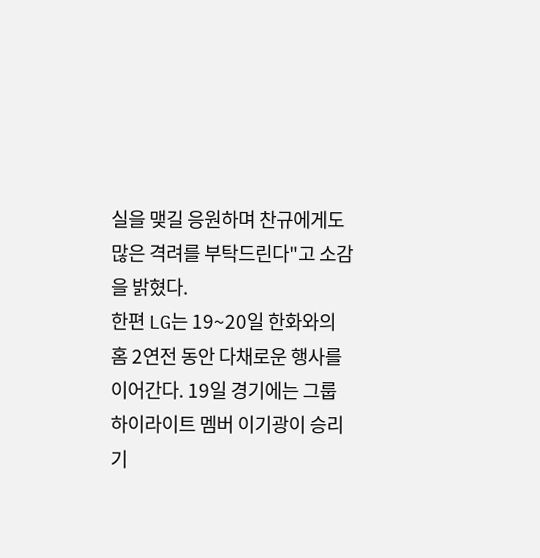실을 맺길 응원하며 찬규에게도 많은 격려를 부탁드린다"고 소감을 밝혔다.
한편 LG는 19~20일 한화와의 홈 2연전 동안 다채로운 행사를 이어간다. 19일 경기에는 그룹 하이라이트 멤버 이기광이 승리기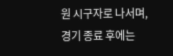원 시구자로 나서며, 경기 종료 후에는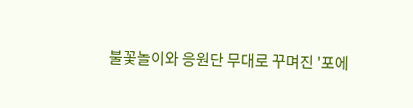불꽃놀이와 응원단 무대로 꾸며진 '포에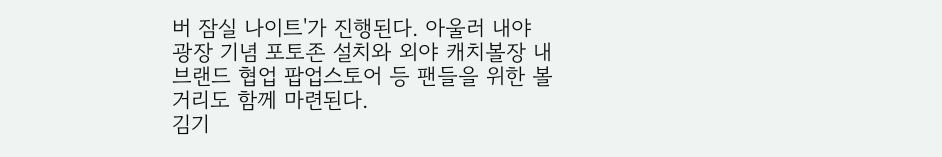버 잠실 나이트'가 진행된다. 아울러 내야 광장 기념 포토존 설치와 외야 캐치볼장 내 브랜드 협업 팝업스토어 등 팬들을 위한 볼거리도 함께 마련된다.
김기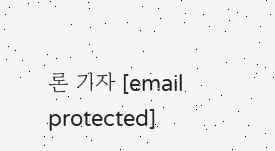론 기자 [email protected]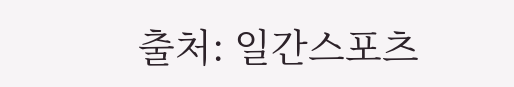출처: 일간스포츠